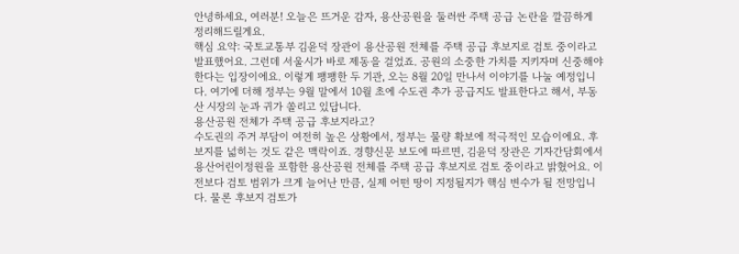안녕하세요, 여러분! 오늘은 뜨거운 감자, 용산공원을 둘러싼 주택 공급 논란을 깔끔하게 정리해드릴게요.
핵심 요약: 국토교통부 김윤덕 장관이 용산공원 전체를 주택 공급 후보지로 검토 중이라고 발표했어요. 그런데 서울시가 바로 제동을 걸었죠. 공원의 소중한 가치를 지키자며 신중해야 한다는 입장이에요. 이렇게 팽팽한 두 기관, 오는 8월 20일 만나서 이야기를 나눌 예정입니다. 여기에 더해 정부는 9월 말에서 10월 초에 수도권 추가 공급지도 발표한다고 해서, 부동산 시장의 눈과 귀가 쏠리고 있답니다.
용산공원 전체가 주택 공급 후보지라고?
수도권의 주거 부담이 여전히 높은 상황에서, 정부는 물량 확보에 적극적인 모습이에요. 후보지를 넓히는 것도 같은 맥락이죠. 경향신문 보도에 따르면, 김윤덕 장관은 기자간담회에서 용산어린이정원을 포함한 용산공원 전체를 주택 공급 후보지로 검토 중이라고 밝혔어요. 이전보다 검토 범위가 크게 늘어난 만큼, 실제 어떤 땅이 지정될지가 핵심 변수가 될 전망입니다. 물론 후보지 검토가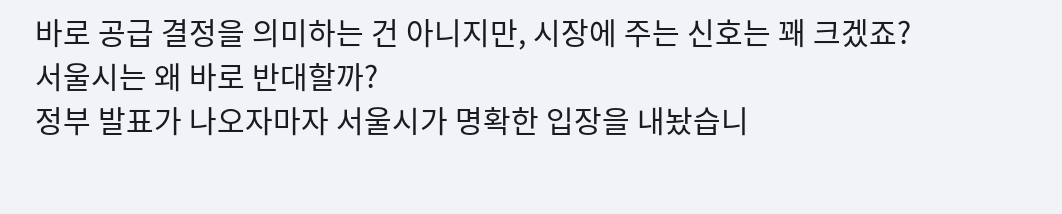바로 공급 결정을 의미하는 건 아니지만, 시장에 주는 신호는 꽤 크겠죠?
서울시는 왜 바로 반대할까?
정부 발표가 나오자마자 서울시가 명확한 입장을 내놨습니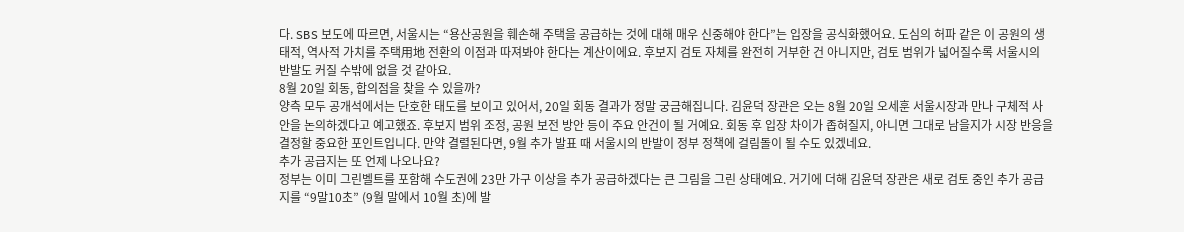다. SBS 보도에 따르면, 서울시는 “용산공원을 훼손해 주택을 공급하는 것에 대해 매우 신중해야 한다”는 입장을 공식화했어요. 도심의 허파 같은 이 공원의 생태적, 역사적 가치를 주택用地 전환의 이점과 따져봐야 한다는 계산이에요. 후보지 검토 자체를 완전히 거부한 건 아니지만, 검토 범위가 넓어질수록 서울시의 반발도 커질 수밖에 없을 것 같아요.
8월 20일 회동, 합의점을 찾을 수 있을까?
양측 모두 공개석에서는 단호한 태도를 보이고 있어서, 20일 회동 결과가 정말 궁금해집니다. 김윤덕 장관은 오는 8월 20일 오세훈 서울시장과 만나 구체적 사안을 논의하겠다고 예고했죠. 후보지 범위 조정, 공원 보전 방안 등이 주요 안건이 될 거예요. 회동 후 입장 차이가 좁혀질지, 아니면 그대로 남을지가 시장 반응을 결정할 중요한 포인트입니다. 만약 결렬된다면, 9월 추가 발표 때 서울시의 반발이 정부 정책에 걸림돌이 될 수도 있겠네요.
추가 공급지는 또 언제 나오나요?
정부는 이미 그린벨트를 포함해 수도권에 23만 가구 이상을 추가 공급하겠다는 큰 그림을 그린 상태예요. 거기에 더해 김윤덕 장관은 새로 검토 중인 추가 공급지를 “9말10초” (9월 말에서 10월 초)에 발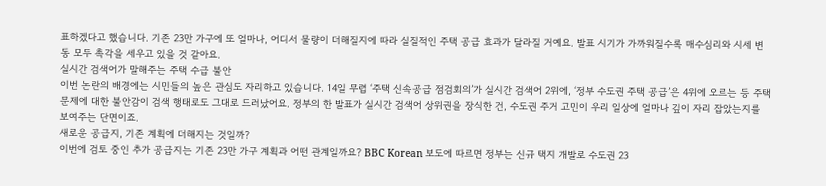표하겠다고 했습니다. 기존 23만 가구에 또 얼마나, 어디서 물량이 더해질지에 따라 실질적인 주택 공급 효과가 달라질 거예요. 발표 시기가 가까워질수록 매수심리와 시세 변동 모두 촉각을 세우고 있을 것 같아요.
실시간 검색어가 말해주는 주택 수급 불안
이번 논란의 배경에는 시민들의 높은 관심도 자리하고 있습니다. 14일 무렵 ‘주택 신속공급 점검회의’가 실시간 검색어 2위에, ‘정부 수도권 주택 공급’은 4위에 오르는 등 주택 문제에 대한 불안감이 검색 행태로도 그대로 드러났어요. 정부의 한 발표가 실시간 검색어 상위권을 장식한 건, 수도권 주거 고민이 우리 일상에 얼마나 깊이 자리 잡았는지를 보여주는 단면이죠.
새로운 공급지, 기존 계획에 더해지는 것일까?
이번에 검토 중인 추가 공급지는 기존 23만 가구 계획과 어떤 관계일까요? BBC Korean 보도에 따르면 정부는 신규 택지 개발로 수도권 23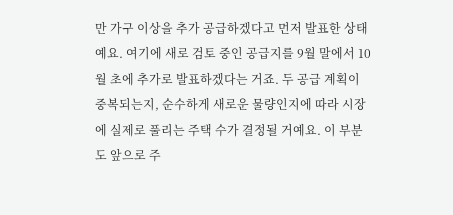만 가구 이상을 추가 공급하겠다고 먼저 발표한 상태예요. 여기에 새로 검토 중인 공급지를 9월 말에서 10월 초에 추가로 발표하겠다는 거죠. 두 공급 계획이 중복되는지, 순수하게 새로운 물량인지에 따라 시장에 실제로 풀리는 주택 수가 결정될 거예요. 이 부분도 앞으로 주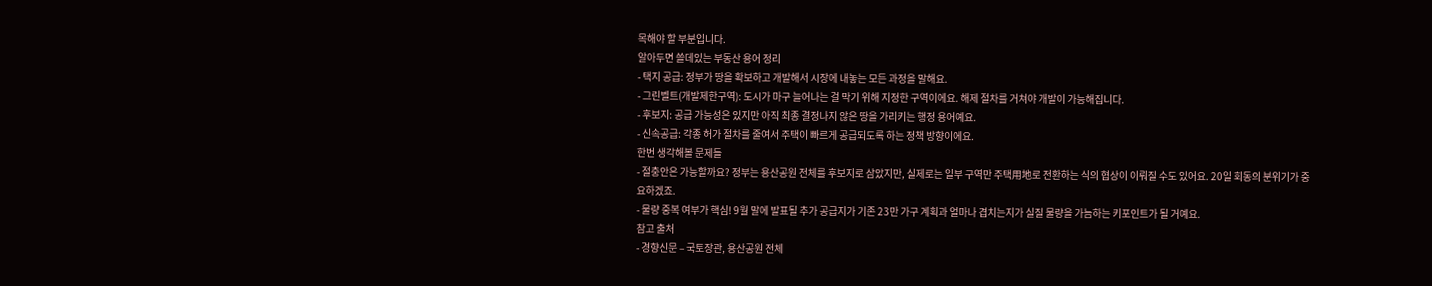목해야 할 부분입니다.
알아두면 쓸데있는 부동산 용어 정리
- 택지 공급: 정부가 땅을 확보하고 개발해서 시장에 내놓는 모든 과정을 말해요.
- 그린벨트(개발제한구역): 도시가 마구 늘어나는 걸 막기 위해 지정한 구역이에요. 해제 절차를 거쳐야 개발이 가능해집니다.
- 후보지: 공급 가능성은 있지만 아직 최종 결정나지 않은 땅을 가리키는 행정 용어예요.
- 신속공급: 각종 허가 절차를 줄여서 주택이 빠르게 공급되도록 하는 정책 방향이에요.
한번 생각해볼 문제들
- 절충안은 가능할까요? 정부는 용산공원 전체를 후보지로 삼았지만, 실제로는 일부 구역만 주택用地로 전환하는 식의 협상이 이뤄질 수도 있어요. 20일 회동의 분위기가 중요하겠죠.
- 물량 중복 여부가 핵심! 9월 말에 발표될 추가 공급지가 기존 23만 가구 계획과 얼마나 겹치는지가 실질 물량을 가늠하는 키포인트가 될 거예요.
참고 출처
- 경향신문 – 국토장관, 용산공원 전체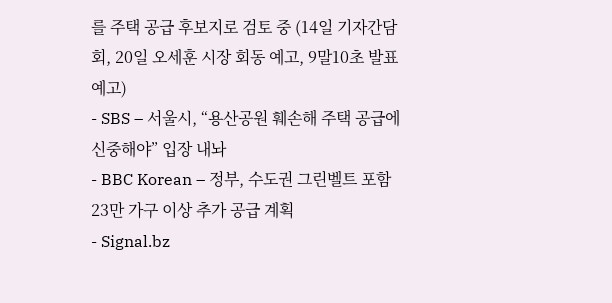를 주택 공급 후보지로 검토 중 (14일 기자간담회, 20일 오세훈 시장 회동 예고, 9말10초 발표 예고)
- SBS – 서울시, “용산공원 훼손해 주택 공급에 신중해야” 입장 내놔
- BBC Korean – 정부, 수도권 그린벨트 포함 23만 가구 이상 추가 공급 계획
- Signal.bz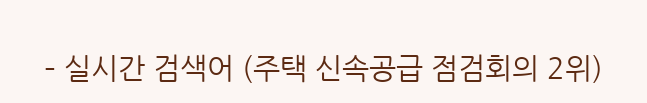– 실시간 검색어 (주택 신속공급 점검회의 2위)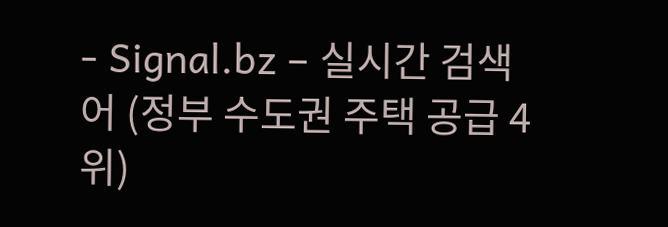- Signal.bz – 실시간 검색어 (정부 수도권 주택 공급 4위)